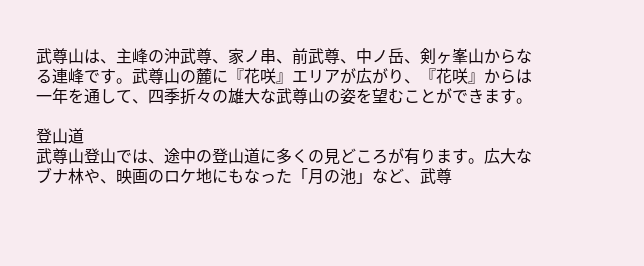武尊山は、主峰の沖武尊、家ノ串、前武尊、中ノ岳、剣ヶ峯山からなる連峰です。武尊山の麓に『花咲』エリアが広がり、『花咲』からは 一年を通して、四季折々の雄大な武尊山の姿を望むことができます。

登山道
武尊山登山では、途中の登山道に多くの見どころが有ります。広大なブナ林や、映画のロケ地にもなった「月の池」など、武尊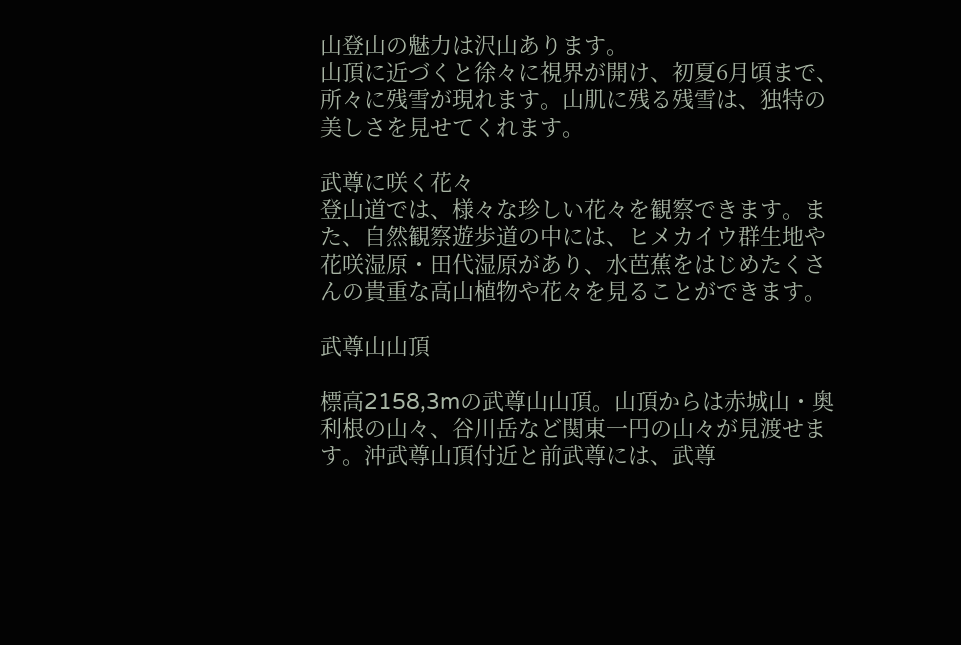山登山の魅力は沢山あります。
山頂に近づくと徐々に視界が開け、初夏6月頃まで、所々に残雪が現れます。山肌に残る残雪は、独特の美しさを見せてくれます。

武尊に咲く花々
登山道では、様々な珍しい花々を観察できます。また、自然観察遊歩道の中には、ヒメカイウ群生地や花咲湿原・田代湿原があり、水芭蕉をはじめたくさんの貴重な高山植物や花々を見ることができます。

武尊山山頂

標高2158,3mの武尊山山頂。山頂からは赤城山・奥利根の山々、谷川岳など関東一円の山々が見渡せます。沖武尊山頂付近と前武尊には、武尊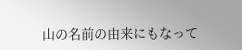山の名前の由来にもなって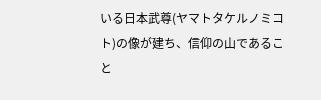いる日本武尊(ヤマトタケルノミコト)の像が建ち、信仰の山であること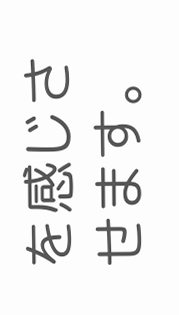を感じさせます。